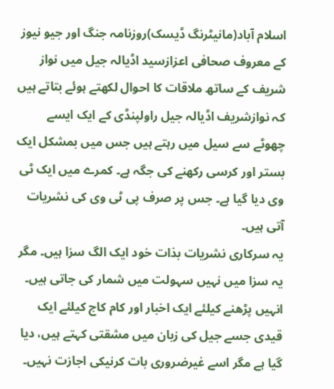اسلام آباد(مانیٹرنگ ڈیسک)روزنامہ جنگ اور جیو نیوز کے معروف صحافی اعزازسید اڈیالہ جیل میں نواز شریف کے ساتھ ملاقات کا احوال لکھتے ہوئے بتاتے ہیں کہ نوازشریف اڈیالہ جیل راولپنڈی کے ایک ایسے چھوٹے سے سیل میں رہتے ہیں جس میں بمشکل ایک بستر اور کرسی رکھنے کی جگہ ہے۔ کمرے میں ایک ٹی وی دیا گیا ہے۔ جس پر صرف پی ٹی وی کی نشریات آتی ہیں۔
یہ سرکاری نشریات بذات خود ایک الگ سزا ہیں۔ مگر یہ سزا میں نہیں سہولت میں شمار کی جاتی ہیں۔ انہیں پڑھنے کیلئے ایک اخبار اور کام کاج کیلئے ایک قیدی جسے جیل کی زبان میں مشقتی کہتے ہیں، دیا گیا ہے مگر اسے غیرضروری بات کرنیکی اجازت نہیں۔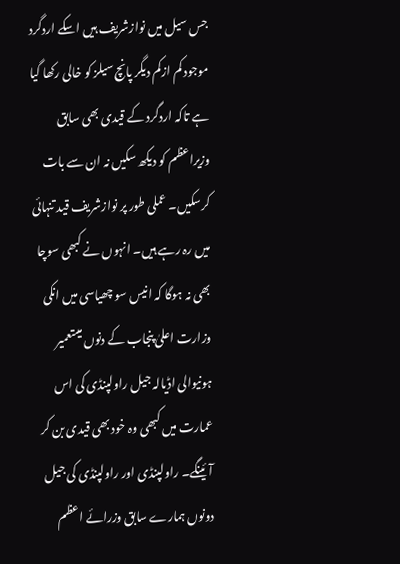جس سیل میں نوازشریف ہیں اسکے اردگرد موجود کم ازکم دیگر پانچ سیلز کو خالی رکھا گیا ہے تاکہ اردگرد کے قیدی بھی سابق وزیراعظم کو دیکھ سکیں نہ ان سے بات کرسکیں۔ عملی طور پر نوازشریف قید تنہائی میں رہ رہے ہیں۔ انہوں نے کبھی سوچا بھی نہ ہوگا کہ انیس سو چھیاسی میں انکی وزارت اعلیٰ پنجاب کے دنوں میںتعمیر ہونیوالی اڈیالہ جیل راولپنڈی کی اس عمارت میں کبھی وہ خود بھی قیدی بن کر آئینگے۔ راولپنڈی اور راولپنڈی کی جیل دونوں ہمارے سابق وزرائے اعظم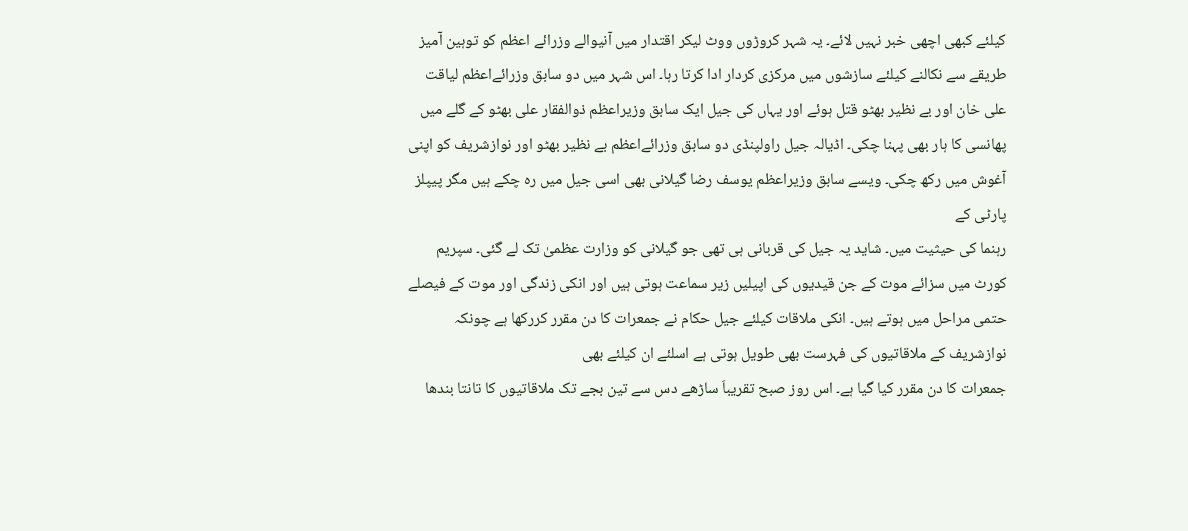کیلئے کبھی اچھی خبر نہیں لائے۔ یہ شہر کروڑوں ووٹ لیکر اقتدار میں آنیوالے وزرائے اعظم کو توہین آمیز طریقے سے نکالنے کیلئے سازشوں میں مرکزی کردار ادا کرتا رہا۔ اس شہر میں دو سابق وزرائےاعظم لیاقت علی خان اور بے نظیر بھٹو قتل ہوئے اور یہاں کی جیل ایک سابق وزیراعظم ذوالفقار علی بھٹو کے گلے میں پھانسی کا ہار بھی پہنا چکی۔ اڈیالہ جیل راولپنڈی دو سابق وزرائےاعظم بے نظیر بھٹو اور نوازشریف کو اپنی آغوش میں رکھ چکی۔ ویسے سابق وزیراعظم یوسف رضا گیلانی بھی اسی جیل میں رہ چکے ہیں مگر پیپلز پارٹی کے
رہنما کی حیثیت میں۔ شاید یہ جیل کی قربانی ہی تھی جو گیلانی کو وزارت عظمیٰ تک لے گئی۔ سپریم کورٹ میں سزائے موت کے جن قیدیوں کی اپیلیں زیر سماعت ہوتی ہیں اور انکی زندگی اور موت کے فیصلے حتمی مراحل میں ہوتے ہیں۔ انکی ملاقات کیلئے جیل حکام نے جمعرات کا دن مقرر کررکھا ہے چونکہ نوازشریف کے ملاقاتیوں کی فہرست بھی طویل ہوتی ہے اسلئے ان کیلئے بھی
جمعرات کا دن مقرر کیا گیا ہے۔ اس روز صبح تقریباَ ساڑھے دس سے تین بجے تک ملاقاتیوں کا تانتا بندھا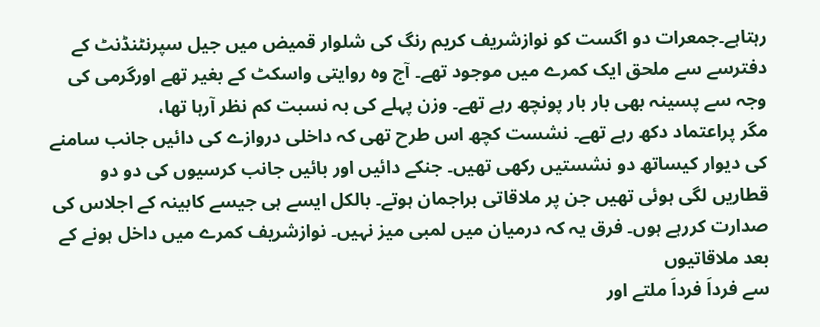رہتاہے۔جمعرات دو اگست کو نوازشریف کریم رنگ کی شلوار قمیض میں جیل سپرنٹنڈنٹ کے دفترسے سے ملحق ایک کمرے میں موجود تھے۔ آج وہ روایتی واسکٹ کے بغیر تھے اورگرمی کی وجہ سے پسینہ بھی بار بار پونچھ رہے تھے۔ وزن پہلے کی بہ نسبت کم نظر آرہا تھا،
مگر پراعتماد دکھ رہے تھے۔ نشست کچھ اس طرح تھی کہ داخلی دروازے کی دائیں جانب سامنے کی دیوار کیساتھ دو نشستیں رکھی تھیں۔ جنکے دائیں اور بائیں جانب کرسیوں کی دو دو قطاریں لگی ہوئی تھیں جن پر ملاقاتی براجمان ہوتے۔ بالکل ایسے ہی جیسے کابینہ کے اجلاس کی صدارت کررہے ہوں۔ فرق یہ کہ درمیان میں لمبی میز نہیں۔ نوازشریف کمرے میں داخل ہونے کے بعد ملاقاتیوں
سے فرداَ فرداَ ملتے اور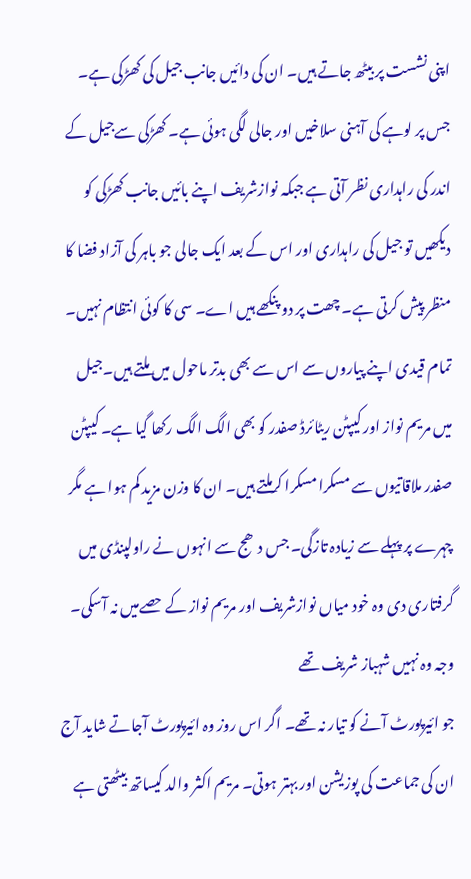اپنی نشست پر بیٹھ جاتے ہیں۔ ان کی دائیں جانب جیل کی کھڑکی ہے۔ جس پر لوہے کی آہنی سلاخیں اور جالی لگی ہوئی ہے۔ کھڑکی سےجیل کے اندر کی راہداری نظر آتی ہے جبکہ نوازشریف اپنے بائیں جانب کھڑکی کو دیکھیں تو جیل کی راہداری اور اس کے بعد ایک جالی جو باہر کی آزاد فضا کا منظر پیش کرتی ہے۔ چھت پر دو پنکھے ہیں اے۔ سی کا کوئی انتظام نہیں۔
تمام قیدی اپنے پیاروں سے اس سے بھی بدتر ماحول میں ملتے ہیں۔جیل میں مریم نواز اور کیپٹن ریٹائرڈ صفدر کو بھی الگ الگ رکھا گیا ہے۔ کیپٹن صفدر ملاقاتیوں سے مسکرا مسکرا کرملتے ہیں۔ ان کا وزن مزید کم ہوا ہے مگر چہرے پر پہلے سے زیادہ تازگی۔ جس دھج سے انہوں نے راولپنڈی میں گرفتاری دی وہ خود میاں نوازشریف اور مریم نواز کے حصےمیں نہ آسکی۔ وجہ وہ نہیں شہباز شریف تھے
جو ائیرپورٹ آنے کو تیار نہ تھے۔ اگر اس روز وہ ائیرپورٹ آجاتے شاید آج ان کی جماعت کی پوزیشن اور بہتر ہوتی۔ مریم اکثر والد کیساتھ بیٹھتی ہے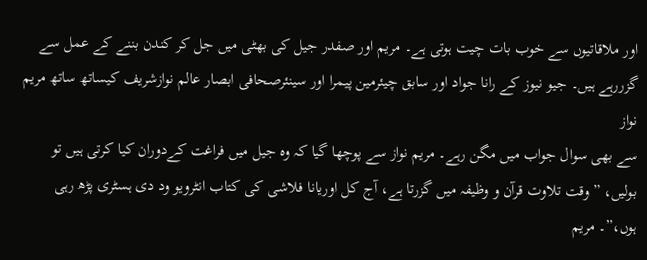اور ملاقاتیوں سے خوب بات چیت ہوتی ہے۔ مریم اور صفدر جیل کی بھٹی میں جل کر کندن بننے کے عمل سے گزررہے ہیں۔ جیو نیوز کے رانا جواد اور سابق چیئرمین پیمرا اور سینئرصحافی ابصار عالم نوازشریف کیساتھ ساتھ مریم نواز
سے بھی سوال جواب میں مگن رہے۔ مریم نواز سے پوچھا گیا کہ وہ جیل میں فراغت کےدوران کیا کرتی ہیں تو بولیں، ” وقت تلاوت قرآن و وظیفہ میں گزرتا ہے، آج کل اوریانا فلاشی کی کتاب انٹرویو ود دی ہسٹری پڑھ رہی ہوں،”۔ مریم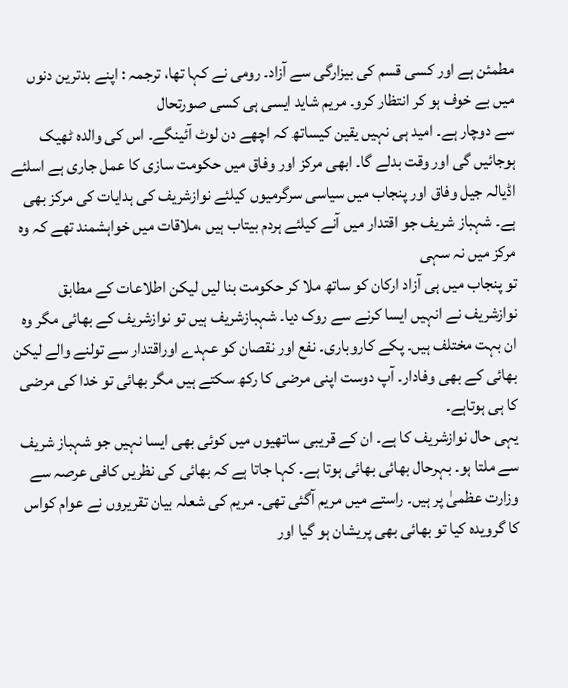مطمئن ہے اور کسی قسم کی بیزارگی سے آزاد۔ رومی نے کہا تھا، ترجمہ : اپنے بدترین دنوں میں بے خوف ہو کر انتظار کرو۔ مریم شاید ایسی ہی کسی صورتحال
سے دوچار ہے۔ امید ہی نہیں یقین کیساتھ کہ اچھے دن لوٹ آئینگے۔ اس کی والدہ ٹھیک ہوجائیں گی اور وقت بدلے گا۔ ابھی مرکز اور وفاق میں حکومت سازی کا عمل جاری ہے اسلئے اڈیالہ جیل وفاق اور پنجاب میں سیاسی سرگرمیوں کیلئے نوازشریف کی ہدایات کی مرکز بھی ہے۔ شہباز شریف جو اقتدار میں آنے کیلئے ہردم بیتاب ہیں ،ملاقات میں خواہشمند تھے کہ وہ مرکز میں نہ سہی
تو پنجاب میں ہی آزاد ارکان کو ساتھ ملا کر حکومت بنا لیں لیکن اطلاعات کے مطابق نوازشریف نے انہیں ایسا کرنے سے روک دیا۔ شہبازشریف ہیں تو نوازشریف کے بھائی مگر وہ ان بہت مختلف ہیں۔ پکے کاروباری۔ نفع اور نقصان کو عہدے اوراقتدار سے تولنے والے لیکن بھائی کے بھی وفادار۔ آپ دوست اپنی مرضی کا رکھ سکتے ہیں مگر بھائی تو خدا کی مرضی کا ہی ہوتاہے۔
یہی حال نوازشریف کا ہے۔ ان کے قریبی ساتھیوں میں کوئی بھی ایسا نہیں جو شہباز شریف سے ملتا ہو۔ بہرحال بھائی بھائی ہوتا ہے۔ کہا جاتا ہے کہ بھائی کی نظریں کافی عرصہ سے وزارت عظمیٰ پر ہیں۔ راستے میں مریم آگئی تھی۔ مریم کی شعلہ بیان تقریروں نے عوام کواس کا گرویدہ کیا تو بھائی بھی پریشان ہو گیا اور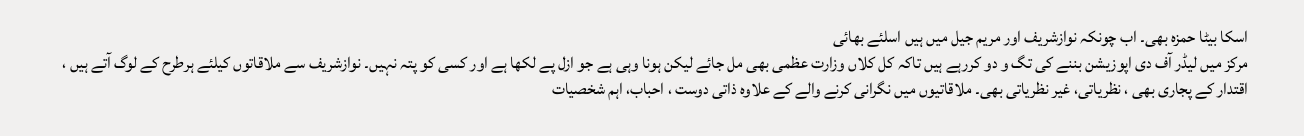اسکا بیٹا حمزہ بھی۔ اب چونکہ نوازشریف اور مریم جیل میں ہیں اسلئے بھائی
مرکز میں لیڈر آف دی اپوزیشن بننے کی تگ و دو کررہے ہیں تاکہ کل کلاں وزارت عظمی بھی مل جائے لیکن ہونا وہی ہے جو ازل پے لکھا ہے اور کسی کو پتہ نہیں۔ نوازشریف سے ملاقاتوں کیلئے ہرطرح کے لوگ آتے ہیں ، اقتدار کے پجاری بھی ، نظریاتی، غیر نظریاتی بھی۔ ملاقاتیوں میں نگرانی کرنے والے کے علاوہ ذاتی دوست ، احباب، اہم شخصیات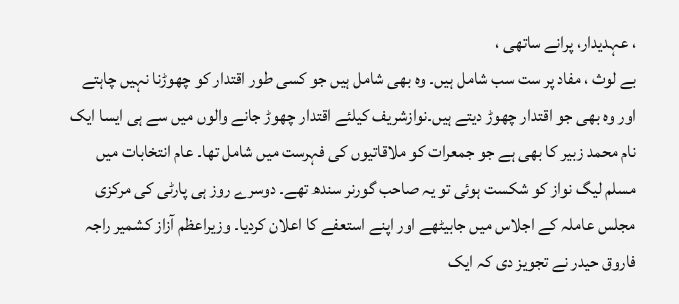، عہدیدار، پرانے ساتھی ،
بے لوث ، مفاد پر ست سب شامل ہیں۔ وہ بھی شامل ہیں جو کسی طور اقتدار کو چھوڑنا نہیں چاہتے اور وہ بھی جو اقتدار چھوڑ دیتے ہیں۔نوازشریف کیلئے اقتدار چھوڑ جانے والوں میں سے ہی ایسا ایک نام محمد زبیر کا بھی ہے جو جمعرات کو ملاقاتیوں کی فہرست میں شامل تھا۔ عام انتخابات میں مسلم لیگ نواز کو شکست ہوئی تو یہ صاحب گورنر سندھ تھے۔ دوسرے روز ہی پارٹی کی مرکزی
مجلس عاملہ کے اجلاس میں جابیٹھے اور اپنے استعفے کا اعلان کردیا۔ وزیراعظم آزاز کشمیر راجہ فاروق حیدر نے تجویز دی کہ ایک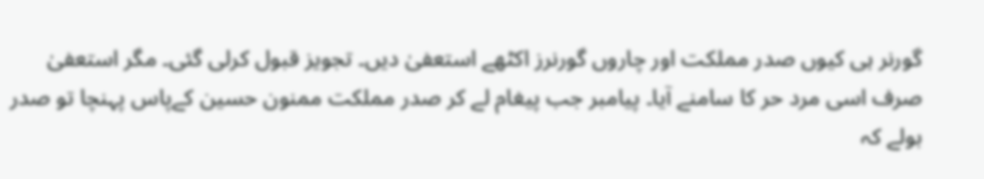گورنر ہی کیوں صدر مملکت اور چاروں گورنرز اکٹھے استعفیٰ دیں۔ تجویز قبول کرلی گئی۔ مگر استعفیٰ صرف اسی مرد حر کا سامنے آیا۔ پیامبر جب پیغام لے کر صدر مملکت ممنون حسین کےپاس پہنچا تو صدر بولے کہ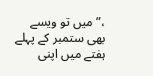،” میں تو ویسے بھی ستمبر کے پہلے
ہفتے میں اپنی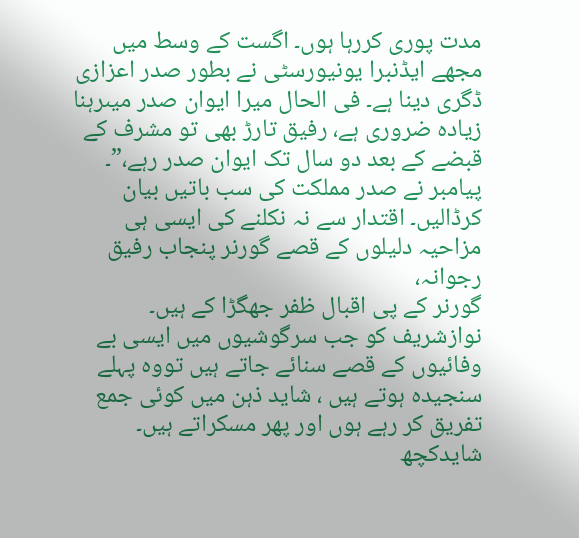مدت پوری کررہا ہوں۔ اگست کے وسط میں مجھے ایڈنبرا یونیورسٹی نے بطور صدر اعزازی ڈگری دینا ہے۔ فی الحال میرا ایوان صدر میںرہنا زیادہ ضروری ہے، رفیق تارڑ بھی تو مشرف کے قبضے کے بعد دو سال تک ایوان صدر رہے،”۔ پیامبر نے صدر مملکت کی سب باتیں بیان کرڈالیں۔ اقتدار سے نہ نکلنے کی ایسی ہی مزاحیہ دلیلوں کے قصے گورنر پنجاب رفیق رجوانہ،
گورنر کے پی اقبال ظفر جھگڑا کے ہیں۔ نوازشریف کو جب سرگوشیوں میں ایسی بے وفائیوں کے قصے سنائے جاتے ہیں تووہ پہلے سنجیدہ ہوتے ہیں ، شاید ذہن میں کوئی جمع تفریق کر رہے ہوں اور پھر مسکراتے ہیں۔ شایدکچھ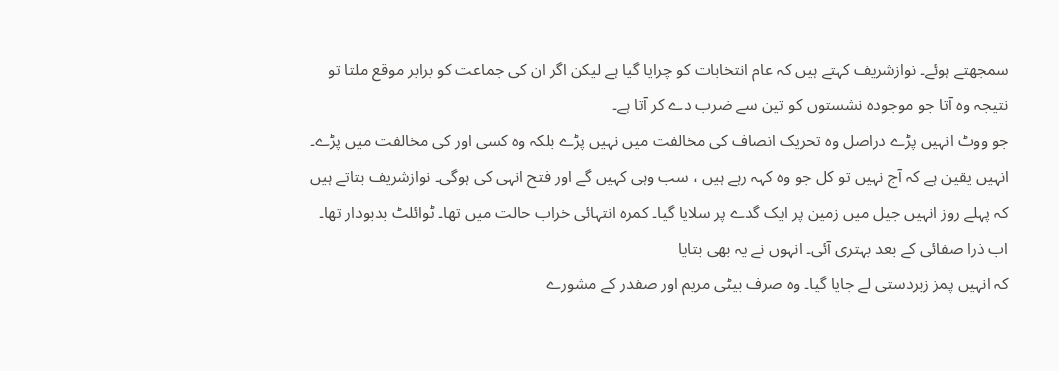سمجھتے ہوئے۔ نوازشریف کہتے ہیں کہ عام انتخابات کو چرایا گیا ہے لیکن اگر ان کی جماعت کو برابر موقع ملتا تو نتیجہ وہ آتا جو موجودہ نشستوں کو تین سے ضرب دے کر آتا ہے۔
جو ووٹ انہیں پڑے دراصل وہ تحریک انصاف کی مخالفت میں نہیں پڑے بلکہ وہ کسی اور کی مخالفت میں پڑے۔ انہیں یقین ہے کہ آج نہیں تو کل جو وہ کہہ رہے ہیں ، سب وہی کہیں گے اور فتح انہی کی ہوگی۔ نوازشریف بتاتے ہیں کہ پہلے روز انہیں جیل میں زمین پر ایک گدے پر سلایا گیا۔ کمرہ انتہائی خراب حالت میں تھا۔ ٹوائلٹ بدبودار تھا۔ اب ذرا صفائی کے بعد بہتری آئی۔ انہوں نے یہ بھی بتایا
کہ انہیں پمز زبردستی لے جایا گیا۔ وہ صرف بیٹی مریم اور صفدر کے مشورے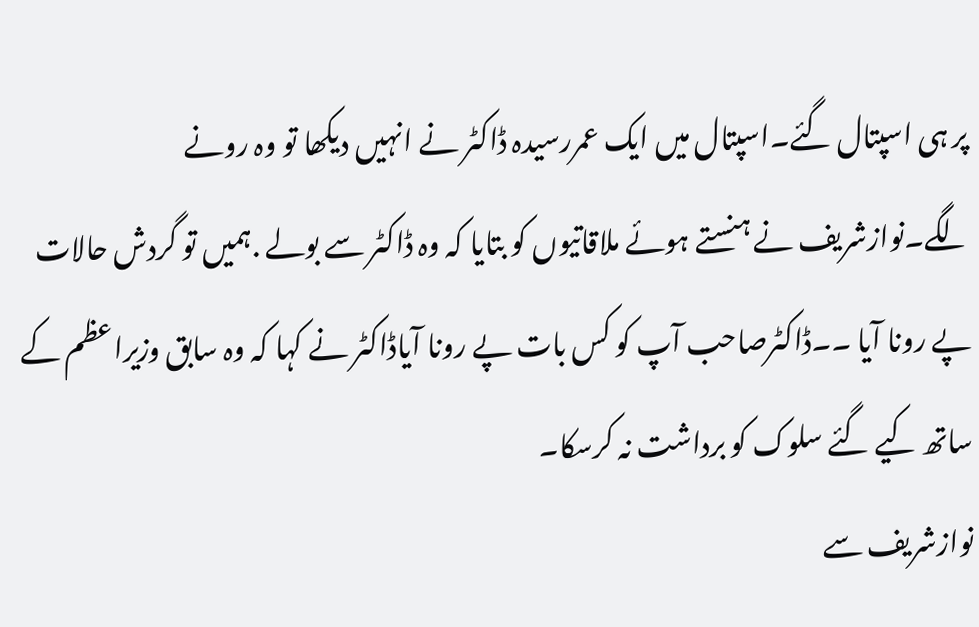پر ہی اسپتال گئے۔اسپتال میں ایک عمررسیدہ ڈاکٹر نے انہیں دیکھا تو وہ رونے لگے۔نوازشریف نے ہنستے ہوئے ملاقاتیوں کو بتایا کہ وہ ڈاکٹر سے بولے .ہمیں تو گردش حالات پے رونا آیا ۔۔ڈاکٹرصاحب آپ کو کس بات پے رونا آیاڈاکٹر نے کہا کہ وہ سابق وزیراعظم کے ساتھ کیے گئے سلوک کو برداشت نہ کرسکا۔
نوازشریف سے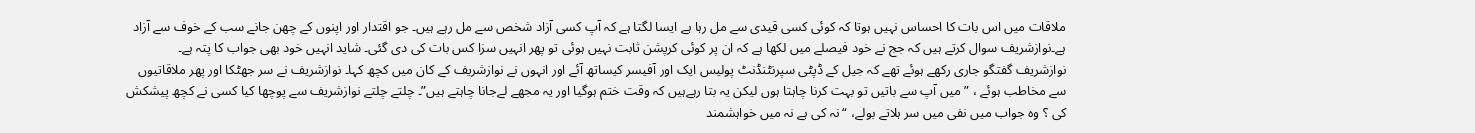ملاقات میں اس بات کا احساس نہیں ہوتا کہ کوئی کسی قیدی سے مل رہا ہے ایسا لگتا ہے کہ آپ کسی آزاد شخص سے مل رہے ہیں۔ جو اقتدار اور اپنوں کے چھن جانے سب کے خوف سے آزاد ہے۔نوازشریف سوال کرتے ہیں کہ جج نے خود فیصلے میں لکھا ہے کہ ان پر کوئی کرپشن ثابت نہیں ہوئی تو پھر انہیں سزا کس بات کی دی گئی۔ شاید انہیں خود بھی جواب کا پتہ ہے۔
نوازشریف گفتگو جاری رکھے ہوئے تھے کہ جیل کے ڈپٹی سپرنٹنڈنٹ پولیس ایک اور آفیسر کیساتھ آئے اور انہوں نے نوازشریف کے کان میں کچھ کہا۔ نوازشریف نے سر جھٹکا اور پھر ملاقاتیوں سے مخاطب ہوئے ، ” میں آپ سے باتیں تو بہت کرنا چاہتا ہوں لیکن یہ بتا رہےہیں کہ وقت ختم ہوگیا اور یہ مجھے لےجانا چاہتے ہیں”۔ چلتے چلتے نوازشریف سے پوچھا کیا کسی نے کچھ پیشکش کی ؟ وہ جواب میں نفی میں سر ہلاتے بولے، “نہ کی ہے نہ میں خواہشمند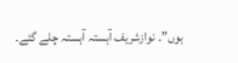ہوں”۔ نوازشریف آہستہ آہستہ چلے گئے۔